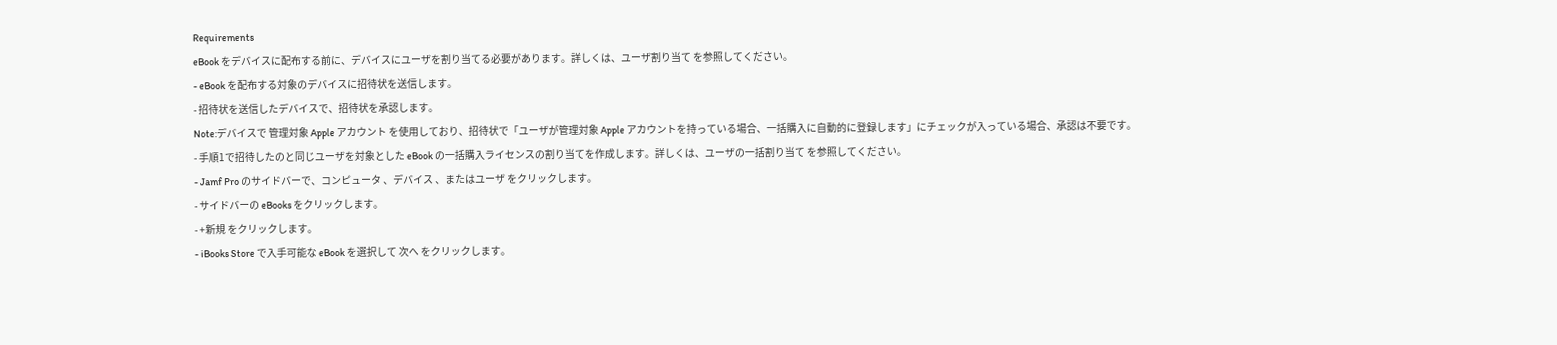Requirements
eBook をデバイスに配布する前に、デバイスにユーザを割り当てる必要があります。詳しくは、ユーザ割り当て を参照してください。
- eBook を配布する対象のデバイスに招待状を送信します。
- 招待状を送信したデバイスで、招待状を承認します。
Note:デバイスで 管理対象 Apple アカウント を使用しており、招待状で「ユーザが管理対象 Apple アカウントを持っている場合、一括購入に自動的に登録します」にチェックが入っている場合、承認は不要です。
- 手順1で招待したのと同じユーザを対象とした eBook の一括購入ライセンスの割り当てを作成します。詳しくは、ユーザの一括割り当て を参照してください。
- Jamf Pro のサイドバーで、コンピュータ 、デバイス 、またはユーザ をクリックします。
- サイドバーの eBooks をクリックします。
- +新規 をクリックします。
- iBooks Store で入手可能な eBook を選択して 次へ をクリックします。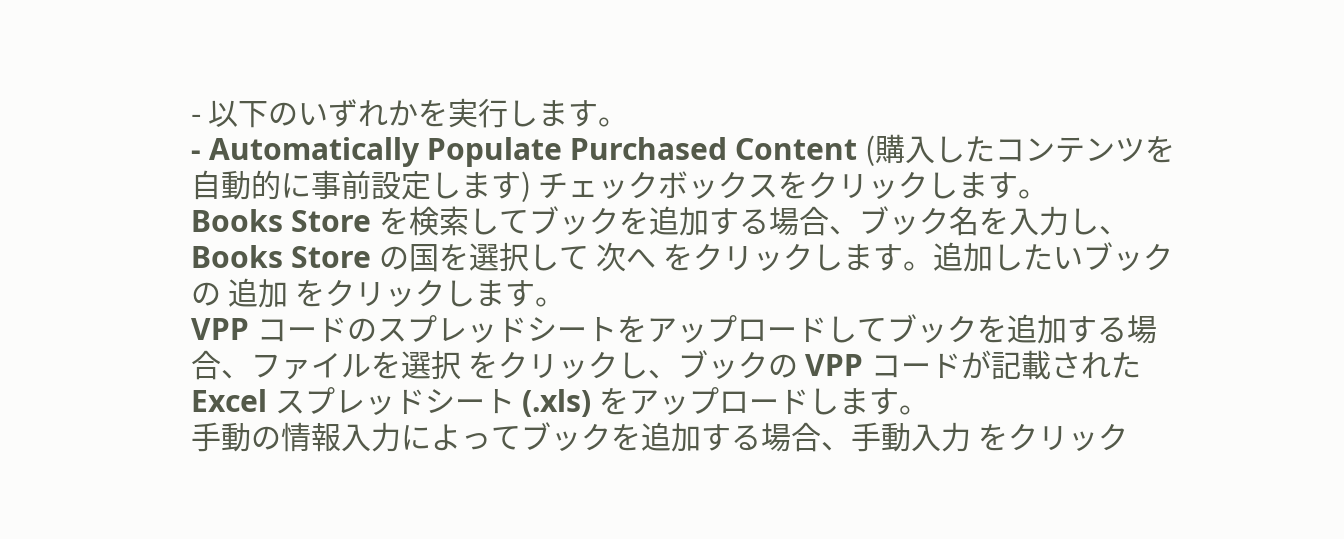- 以下のいずれかを実行します。
- Automatically Populate Purchased Content (購入したコンテンツを自動的に事前設定します) チェックボックスをクリックします。
Books Store を検索してブックを追加する場合、ブック名を入力し、Books Store の国を選択して 次へ をクリックします。追加したいブックの 追加 をクリックします。
VPP コードのスプレッドシートをアップロードしてブックを追加する場合、ファイルを選択 をクリックし、ブックの VPP コードが記載された Excel スプレッドシート (.xls) をアップロードします。
手動の情報入力によってブックを追加する場合、手動入力 をクリック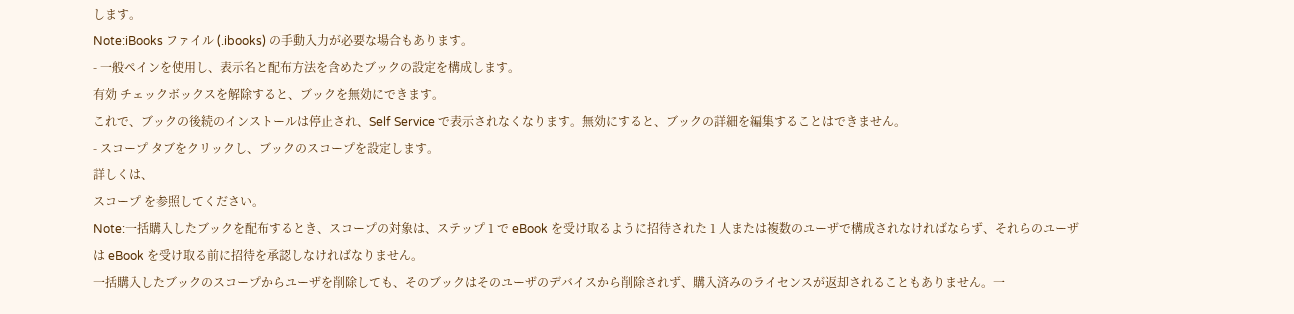します。
Note:iBooks ファイル (.ibooks) の手動入力が必要な場合もあります。
- 一般ペインを使用し、表示名と配布方法を含めたブックの設定を構成します。
有効 チェックボックスを解除すると、ブックを無効にできます。
これで、ブックの後続のインストールは停止され、Self Service で表示されなくなります。無効にすると、ブックの詳細を編集することはできません。
- スコープ タブをクリックし、ブックのスコープを設定します。
詳しくは、
スコープ を参照してください。
Note:一括購入したブックを配布するとき、スコープの対象は、ステップ 1 で eBook を受け取るように招待された 1 人または複数のユーザで構成されなければならず、それらのユーザは eBook を受け取る前に招待を承認しなければなりません。
一括購入したブックのスコープからユーザを削除しても、そのブックはそのユーザのデバイスから削除されず、購入済みのライセンスが返却されることもありません。一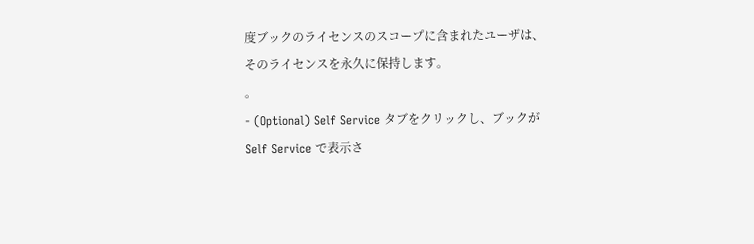度ブックのライセンスのスコープに含まれたユーザは、そのライセンスを永久に保持します。
。
- (Optional) Self Service タブをクリックし、ブックが Self Service で表示さ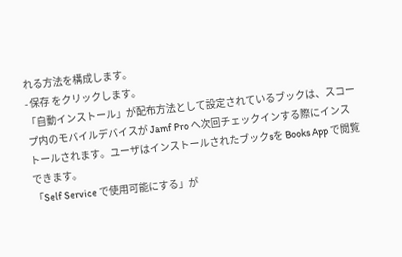れる方法を構成します。
- 保存 をクリックします。
「自動インストール」が配布方法として設定されているブックは、スコープ内のモバイルデバイスが Jamf Pro へ次回チェックインする際にインストールされます。ユーザはインストールされたブックsを Books App で閲覧できます。
「Self Service で使用可能にする」が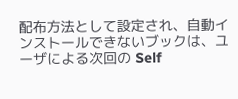配布方法として設定され、自動インストールできないブックは、ユーザによる次回の Self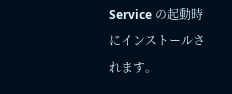Service の起動時にインストールされます。